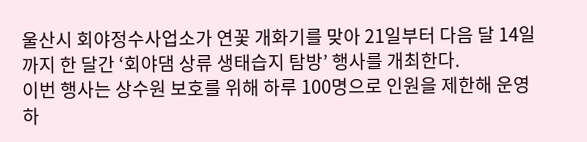울산시 회야정수사업소가 연꽃 개화기를 맞아 21일부터 다음 달 14일까지 한 달간 ‘회야댐 상류 생태습지 탐방’ 행사를 개최한다.
이번 행사는 상수원 보호를 위해 하루 100명으로 인원을 제한해 운영하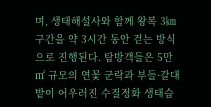며, 생태해설사와 함께 왕복 3㎞ 구간을 약 3시간 동안 걷는 방식으로 진행된다. 탐방객들은 5만 ㎡ 규모의 연꽃 군락과 부들·갈대밭이 어우러진 수질정화 생태습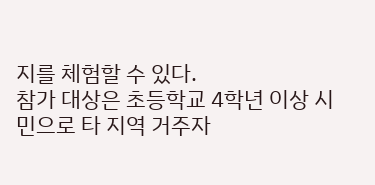지를 체험할 수 있다.
참가 대상은 초등학교 4학년 이상 시민으로 타 지역 거주자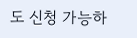도 신청 가능하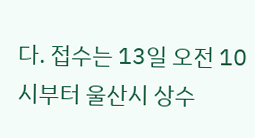다. 접수는 13일 오전 10시부터 울산시 상수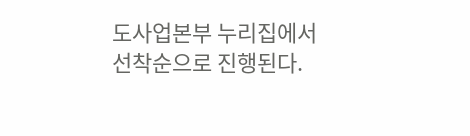도사업본부 누리집에서 선착순으로 진행된다.